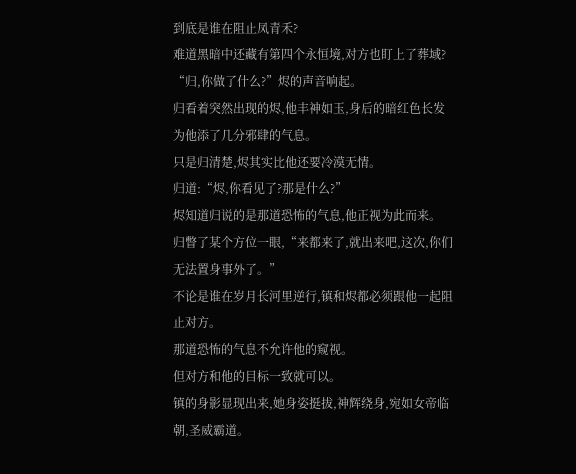到底是谁在阻止凤青禾?
难道黑暗中还藏有第四个永恒境,对方也盯上了葬域?
“归,你做了什么?”烬的声音响起。
归看着突然出现的烬,他丰神如玉,身后的暗红色长发为他添了几分邪肆的气息。
只是归清楚,烬其实比他还要冷漠无情。
归道:“烬,你看见了?那是什么?”
烬知道归说的是那道恐怖的气息,他正视为此而来。
归瞥了某个方位一眼,“来都来了,就出来吧,这次,你们无法置身事外了。”
不论是谁在岁月长河里逆行,镇和烬都必须跟他一起阻止对方。
那道恐怖的气息不允许他的窥视。
但对方和他的目标一致就可以。
镇的身影显现出来,她身姿挺拔,神辉绕身,宛如女帝临朝,圣威霸道。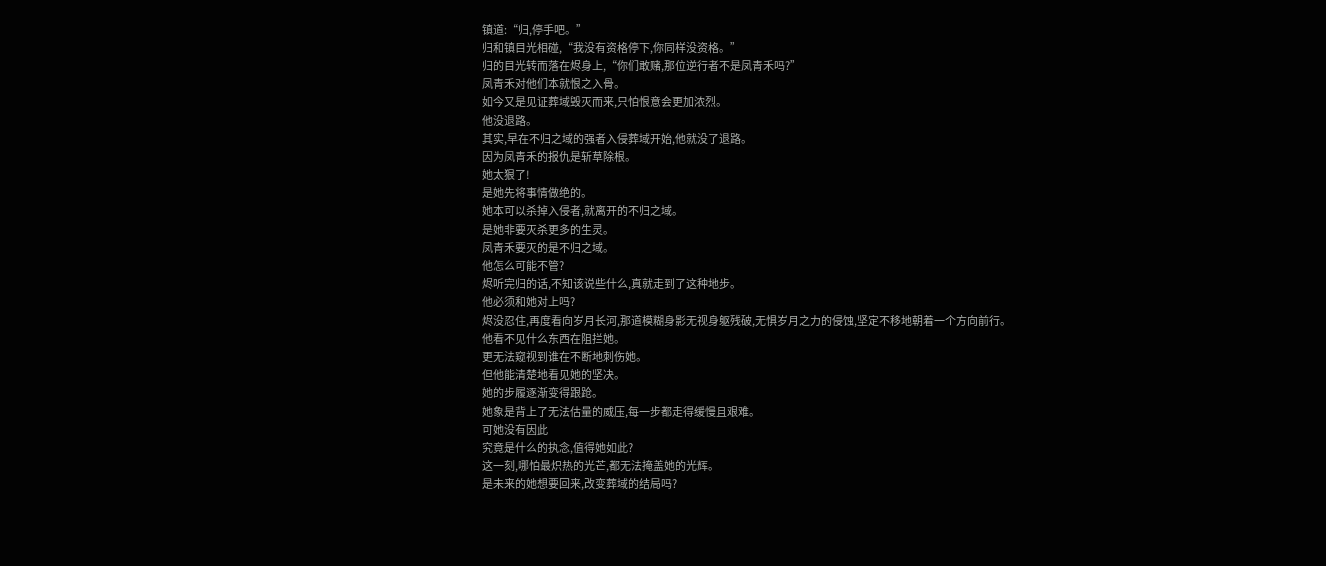镇道:“归,停手吧。”
归和镇目光相碰,“我没有资格停下,你同样没资格。”
归的目光转而落在烬身上,“你们敢赌,那位逆行者不是凤青禾吗?”
凤青禾对他们本就恨之入骨。
如今又是见证葬域毁灭而来,只怕恨意会更加浓烈。
他没退路。
其实,早在不归之域的强者入侵葬域开始,他就没了退路。
因为凤青禾的报仇是斩草除根。
她太狠了!
是她先将事情做绝的。
她本可以杀掉入侵者,就离开的不归之域。
是她非要灭杀更多的生灵。
凤青禾要灭的是不归之域。
他怎么可能不管?
烬听完归的话,不知该说些什么,真就走到了这种地步。
他必须和她对上吗?
烬没忍住,再度看向岁月长河,那道模糊身影无视身躯残破,无惧岁月之力的侵蚀,坚定不移地朝着一个方向前行。
他看不见什么东西在阻拦她。
更无法窥视到谁在不断地刺伤她。
但他能清楚地看见她的坚决。
她的步履逐渐变得跟跄。
她象是背上了无法估量的威压,每一步都走得缓慢且艰难。
可她没有因此
究竟是什么的执念,值得她如此?
这一刻,哪怕最炽热的光芒,都无法掩盖她的光辉。
是未来的她想要回来,改变葬域的结局吗?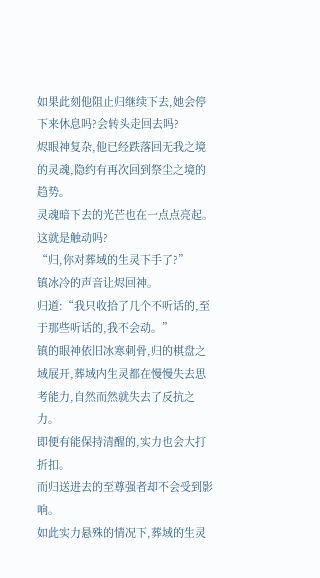如果此刻他阻止归继续下去,她会停下来休息吗?会转头走回去吗?
烬眼神复杂,他已经跌落回无我之境的灵魂,隐约有再次回到祭尘之境的趋势。
灵魂暗下去的光芒也在一点点亮起。
这就是触动吗?
“归,你对葬域的生灵下手了?”
镇冰冷的声音让烬回神。
归道:“我只收拾了几个不听话的,至于那些听话的,我不会动。”
镇的眼神依旧冰寒刺骨,归的棋盘之域展开,葬域内生灵都在慢慢失去思考能力,自然而然就失去了反抗之力。
即便有能保持清醒的,实力也会大打折扣。
而归送进去的至尊强者却不会受到影响。
如此实力悬殊的情况下,葬域的生灵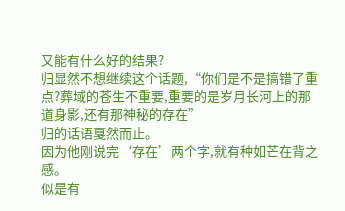又能有什么好的结果?
归显然不想继续这个话题,“你们是不是搞错了重点?葬域的苍生不重要,重要的是岁月长河上的那道身影,还有那神秘的存在”
归的话语戛然而止。
因为他刚说完‘存在’两个字,就有种如芒在背之感。
似是有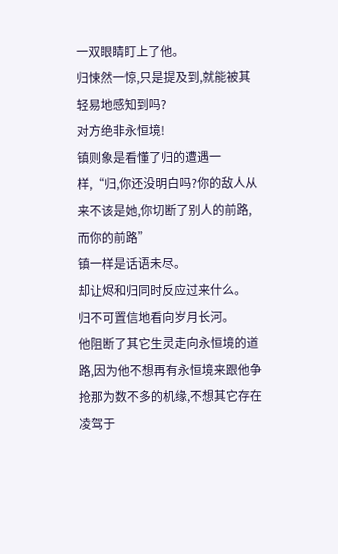一双眼睛盯上了他。
归悚然一惊,只是提及到,就能被其轻易地感知到吗?
对方绝非永恒境!
镇则象是看懂了归的遭遇一样,“归,你还没明白吗?你的敌人从来不该是她,你切断了别人的前路,而你的前路”
镇一样是话语未尽。
却让烬和归同时反应过来什么。
归不可置信地看向岁月长河。
他阻断了其它生灵走向永恒境的道路,因为他不想再有永恒境来跟他争抢那为数不多的机缘,不想其它存在凌驾于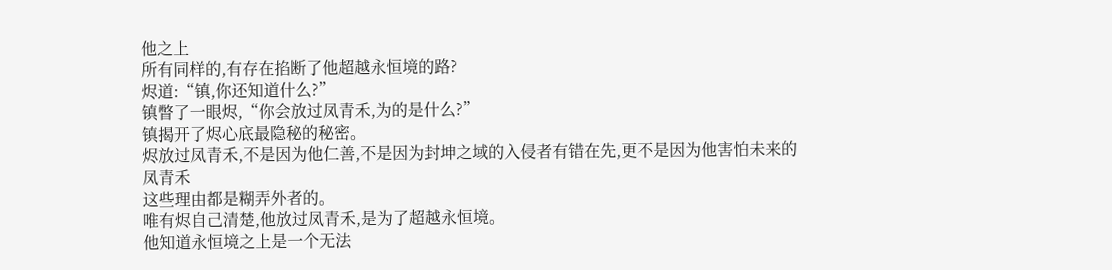他之上
所有同样的,有存在掐断了他超越永恒境的路?
烬道:“镇,你还知道什么?”
镇瞥了一眼烬,“你会放过凤青禾,为的是什么?”
镇揭开了烬心底最隐秘的秘密。
烬放过凤青禾,不是因为他仁善,不是因为封坤之域的入侵者有错在先,更不是因为他害怕未来的凤青禾
这些理由都是糊弄外者的。
唯有烬自己清楚,他放过凤青禾,是为了超越永恒境。
他知道永恒境之上是一个无法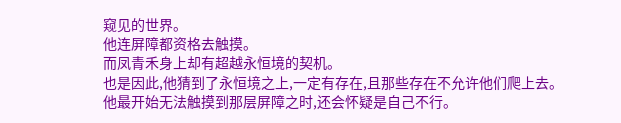窥见的世界。
他连屏障都资格去触摸。
而凤青禾身上却有超越永恒境的契机。
也是因此,他猜到了永恒境之上,一定有存在,且那些存在不允许他们爬上去。
他最开始无法触摸到那层屏障之时,还会怀疑是自己不行。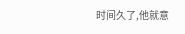时间久了,他就意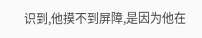识到,他摸不到屏障,是因为他在